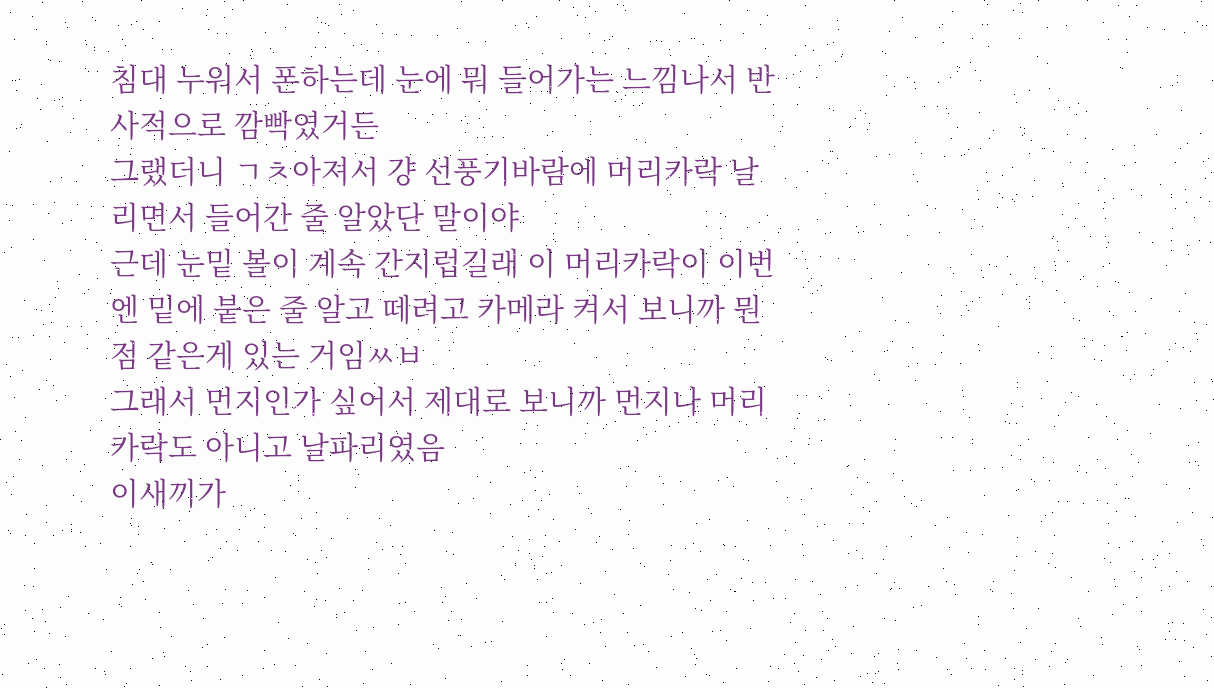침대 누워서 폰하는데 눈에 뭐 들어가는 느낌나서 반사적으로 깜빡였거든
그랬더니 ㄱㅊ아져서 걍 선풍기바람에 머리카락 날리면서 들어간 줄 알았단 말이야
근데 눈밑 볼이 계속 간지럽길래 이 머리카락이 이번엔 밑에 붙은 줄 알고 떼려고 카메라 켜서 보니까 뭔 점 같은게 있는 거임ㅆㅂ
그래서 먼지인가 싶어서 제대로 보니까 먼지나 머리카락도 아니고 날파리였음
이새끼가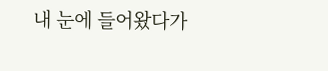내 눈에 들어왔다가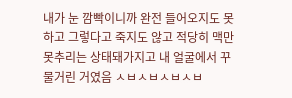내가 눈 깜빡이니까 완전 들어오지도 못하고 그렇다고 죽지도 않고 적당히 맥만 못추리는 상태돼가지고 내 얼굴에서 꾸물거린 거였음 ㅅㅂㅅㅂㅅㅂㅅㅂ